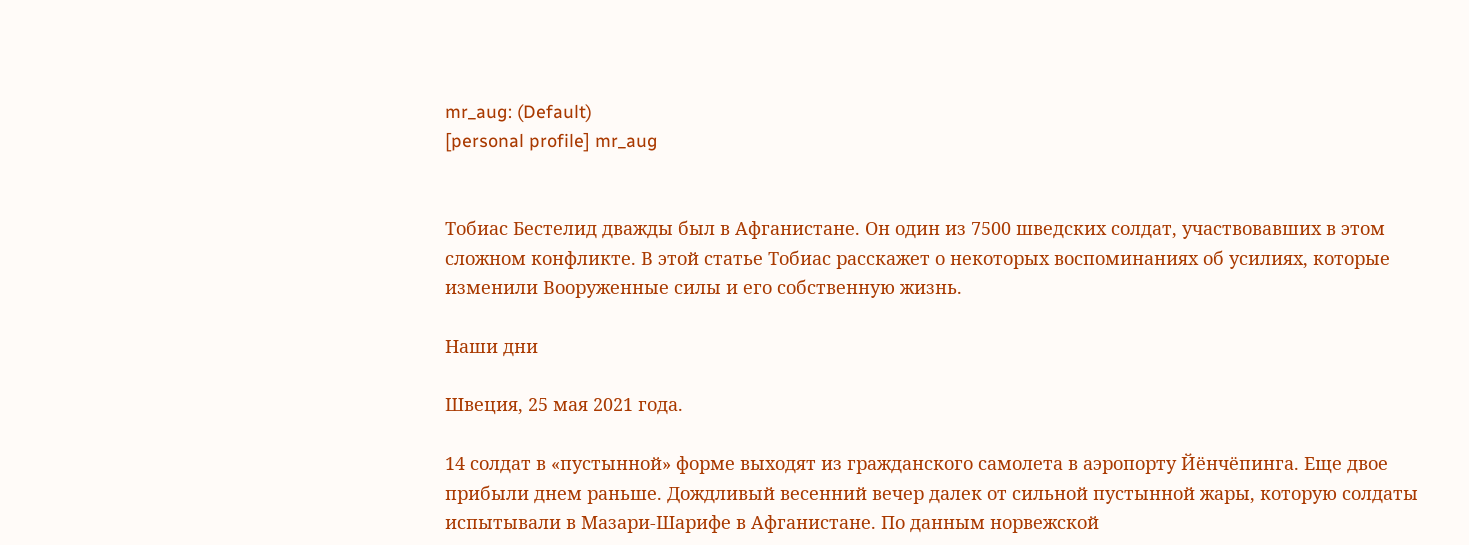mr_aug: (Default)
[personal profile] mr_aug


Тобиас Бестелид дважды был в Афганистане. Он один из 7500 шведских солдат, участвовавших в этом сложном конфликте. В этой статье Тобиас расскажет о некоторых воспоминаниях об усилиях, которые изменили Вооруженные силы и его собственную жизнь.

Наши дни

Швеция, 25 мая 2021 года.

14 солдат в «пустынной» форме выходят из гражданского самолета в аэропорту Йёнчёпинга. Еще двое прибыли днем раньше. Дождливый весенний вечер далек от сильной пустынной жары, которую солдаты испытывали в Мазари-Шарифе в Афганистане. По данным норвежской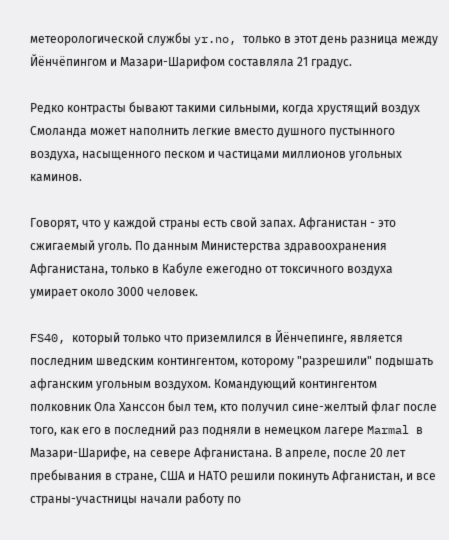метеорологической службы yr.no, только в этот день разница между Йёнчёпингом и Мазари-Шарифом составляла 21 градус.

Редко контрасты бывают такими сильными, когда хрустящий воздух Смоланда может наполнить легкие вместо душного пустынного воздуха, насыщенного песком и частицами миллионов угольных каминов.

Говорят, что у каждой страны есть свой запах. Афганистан - это сжигаемый уголь. По данным Министерства здравоохранения Афганистана, только в Кабуле ежегодно от токсичного воздуха умирает около 3000 человек.

FS40, который только что приземлился в Йёнчепинге, является последним шведским контингентом, которому "разрешили" подышать афганским угольным воздухом. Командующий контингентом полковник Ола Ханссон был тем, кто получил сине-желтый флаг после того, как его в последний раз подняли в немецком лагере Marmal в Мазари-Шарифе, на севере Афганистана. В апреле, после 20 лет пребывания в стране, США и НАТО решили покинуть Афганистан, и все страны-участницы начали работу по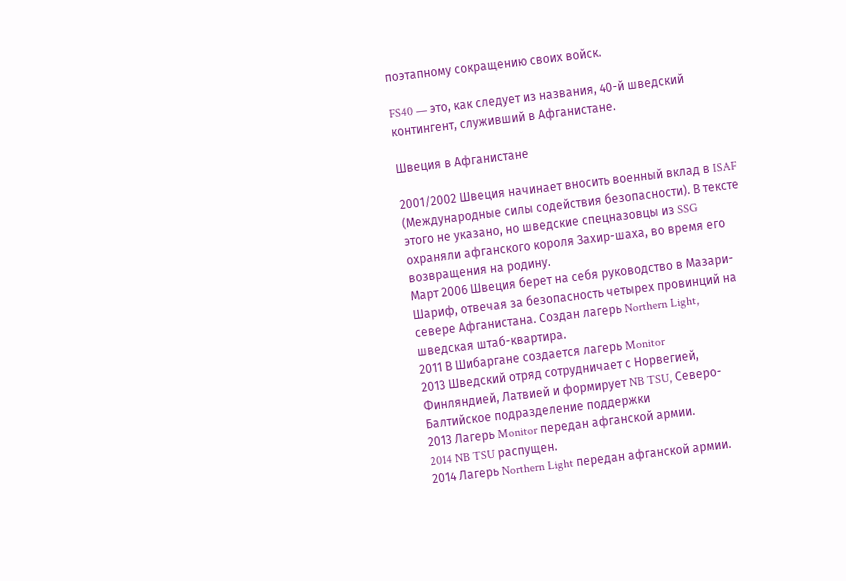поэтапному сокращению своих войск.

FS40 — это, как следует из названия, 40-й шведский контингент, служивший в Афганистане.

Швеция в Афганистане

2001/2002 Швеция начинает вносить военный вклад в ISAF (Международные силы содействия безопасности). В тексте этого не указано, но шведские спецназовцы из SSG охраняли афганского короля Захир-шаха, во время его возвращения на родину.
Март 2006 Швеция берет на себя руководство в Мазари-Шариф, отвечая за безопасность четырех провинций на севере Афганистана. Создан лагерь Northern Light, шведская штаб-квартира.
2011 В Шибаргане создается лагерь Monitor
2013 Шведский отряд сотрудничает с Норвегией, Финляндией, Латвией и формирует NB TSU, Северо-Балтийское подразделение поддержки
2013 Лагерь Monitor передан афганской армии.
2014 NB TSU распущен.
2014 Лагерь Northern Light передан афганской армии.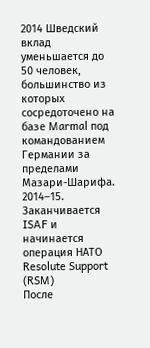2014 Шведский вклад уменьшается до 50 человек, большинство из которых сосредоточено на базе Marmal под командованием Германии за пределами Мазари-Шарифа.
2014–15. Заканчивается ISAF и начинается операция НАТО Resolute Support (RSM)
После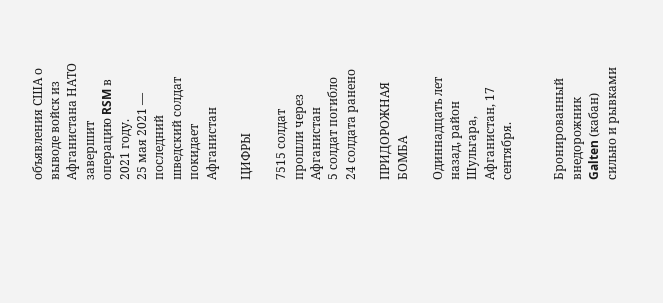объявления США о выводе войск из Афганистана НАТО завершит операцию RSM в 2021 году.
25 мая 2021 — последний шведский солдат покидает Афганистан

ЦИФРЫ

7515 солдат прошли через Афганистан
5 солдат погибло
24 солдата ранено

ПРИДОРОЖНАЯ БОМБА

Одиннадцать лет назад, район Шульгара, Афганистан, 17 сентября.


Бронированный внедорожник Galten (кабан) сильно и рывками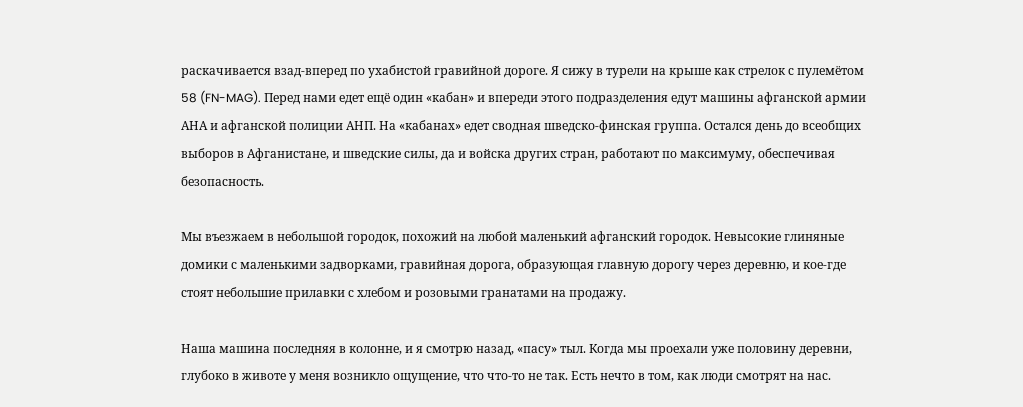раскачивается взад-вперед по ухабистой гравийной дороге. Я сижу в турели на крыше как стрелок с пулемётом 58 (FN-MAG). Перед нами едет ещё один «кабан» и впереди этого подразделения едут машины афганской армии АНА и афганской полиции АНП. На «кабанах» едет сводная шведско-финская группа. Остался день до всеобщих выборов в Афганистане, и шведские силы, да и войска других стран, работают по максимуму, обеспечивая безопасность.

Мы въезжаем в небольшой городок, похожий на любой маленький афганский городок. Невысокие глиняные домики с маленькими задворками, гравийная дорога, образующая главную дорогу через деревню, и кое-где стоят небольшие прилавки с хлебом и розовыми гранатами на продажу.

Наша машина последняя в колонне, и я смотрю назад, «пасу» тыл. Когда мы проехали уже половину деревни, глубоко в животе у меня возникло ощущение, что что-то не так. Есть нечто в том, как люди смотрят на нас.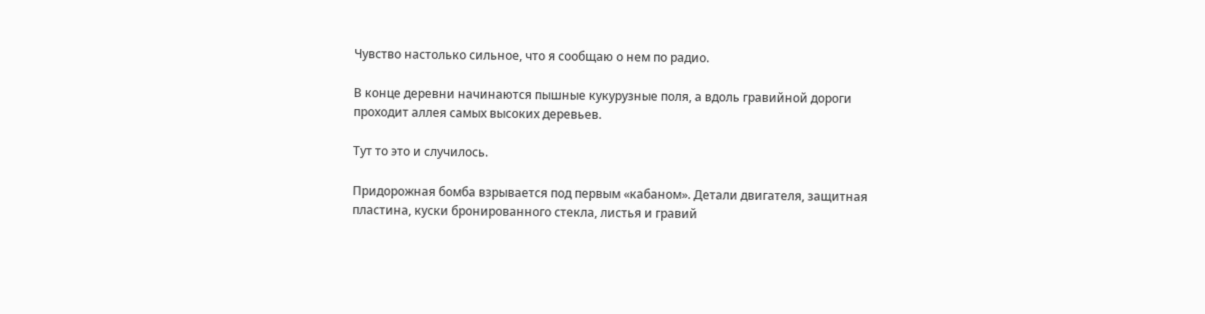Чувство настолько сильное, что я сообщаю о нем по радио.

В конце деревни начинаются пышные кукурузные поля, а вдоль гравийной дороги проходит аллея самых высоких деревьев.

Тут то это и случилось.

Придорожная бомба взрывается под первым «кабаном». Детали двигателя, защитная пластина, куски бронированного стекла, листья и гравий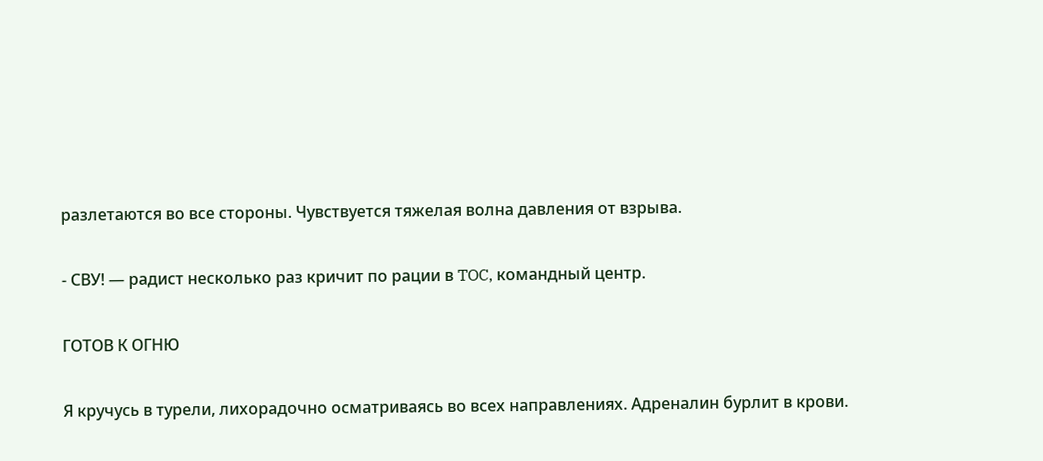разлетаются во все стороны. Чувствуется тяжелая волна давления от взрыва.

- СВУ! — радист несколько раз кричит по рации в TOC, командный центр.

ГОТОВ К ОГНЮ

Я кручусь в турели, лихорадочно осматриваясь во всех направлениях. Адреналин бурлит в крови.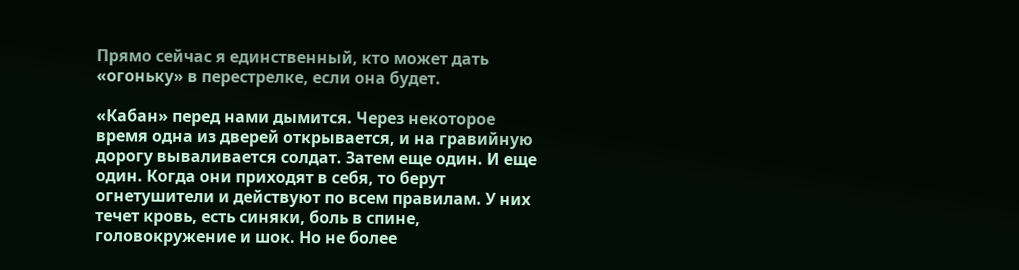Прямо сейчас я единственный, кто может дать «огоньку» в перестрелке, если она будет.

«Кабан» перед нами дымится. Через некоторое время одна из дверей открывается, и на гравийную дорогу вываливается солдат. Затем еще один. И еще один. Когда они приходят в себя, то берут огнетушители и действуют по всем правилам. У них течет кровь, есть синяки, боль в спине, головокружение и шок. Но не более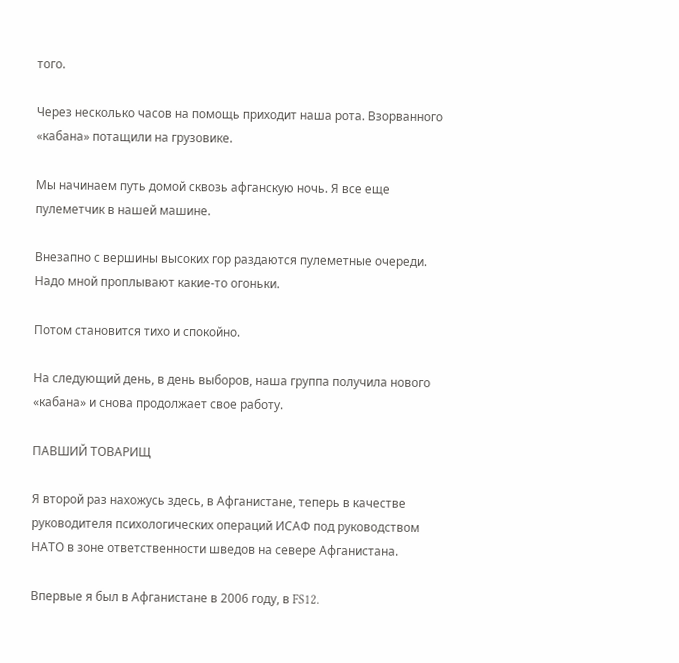того.

Через несколько часов на помощь приходит наша рота. Взорванного «кабана» потащили на грузовике.

Мы начинаем путь домой сквозь афганскую ночь. Я все еще пулеметчик в нашей машине.

Внезапно с вершины высоких гор раздаются пулеметные очереди. Надо мной проплывают какие-то огоньки.

Потом становится тихо и спокойно.

На следующий день, в день выборов, наша группа получила нового «кабана» и снова продолжает свое работу.

ПАВШИЙ ТОВАРИЩ

Я второй раз нахожусь здесь, в Афганистане, теперь в качестве руководителя психологических операций ИСАФ под руководством НАТО в зоне ответственности шведов на севере Афганистана.

Впервые я был в Афганистане в 2006 году, в FS12.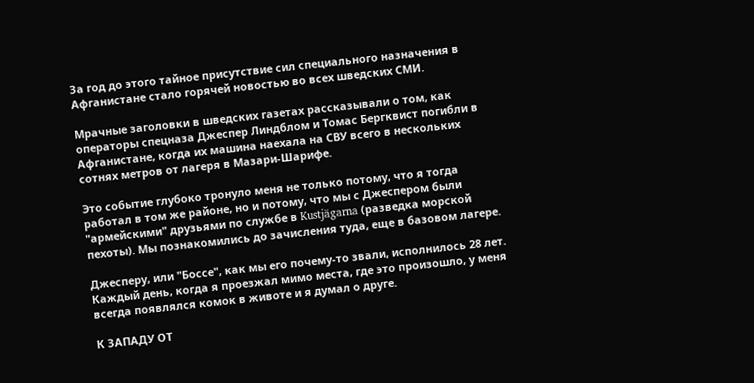За год до этого тайное присутствие сил специального назначения в Афганистане стало горячей новостью во всех шведских СМИ.

Мрачные заголовки в шведских газетах рассказывали о том, как операторы спецназа Джеспер Линдблом и Томас Бергквист погибли в Афганистане, когда их машина наехала на СВУ всего в нескольких сотнях метров от лагеря в Мазари-Шарифе.

Это событие глубоко тронуло меня не только потому, что я тогда работал в том же районе, но и потому, что мы с Джеспером были "армейскими" друзьями по службе в Kustjägarna (разведка морской пехоты). Мы познакомились до зачисления туда, еще в базовом лагере.

Джесперу, или "Боссе", как мы его почему-то звали, исполнилось 28 лет. Каждый день, когда я проезжал мимо места, где это произошло, у меня всегда появлялся комок в животе и я думал о друге.

К ЗАПАДУ ОТ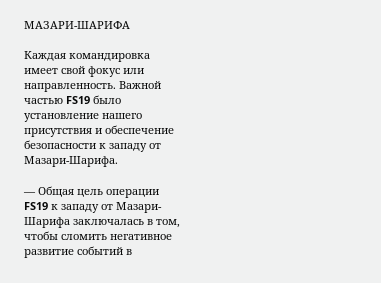МАЗАРИ-ШАРИФА

Каждая командировка имеет свой фокус или направленность. Важной частью FS19 было установление нашего присутствия и обеспечение безопасности к западу от Мазари-Шарифа.

— Общая цель операции FS19 к западу от Мазари-Шарифа заключалась в том, чтобы сломить негативное развитие событий в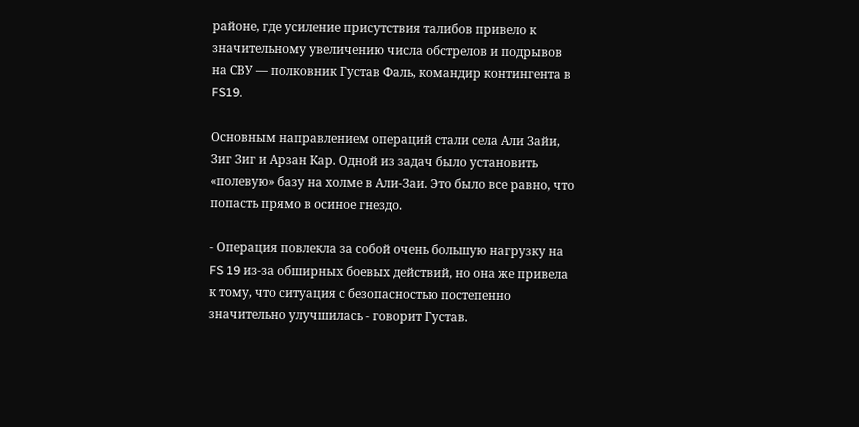районе, где усиление присутствия талибов привело к значительному увеличению числа обстрелов и подрывов на СВУ — полковник Густав Фаль, командир контингента в FS19.

Основным направлением операций стали села Али Зайи, Зиг Зиг и Арзан Кар. Одной из задач было установить «полевую» базу на холме в Али-Заи. Это было все равно, что попасть прямо в осиное гнездо.

- Операция повлекла за собой очень большую нагрузку на FS 19 из-за обширных боевых действий, но она же привела к тому, что ситуация с безопасностью постепенно значительно улучшилась - говорит Густав.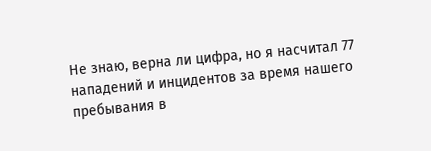Не знаю, верна ли цифра, но я насчитал 77 нападений и инцидентов за время нашего пребывания в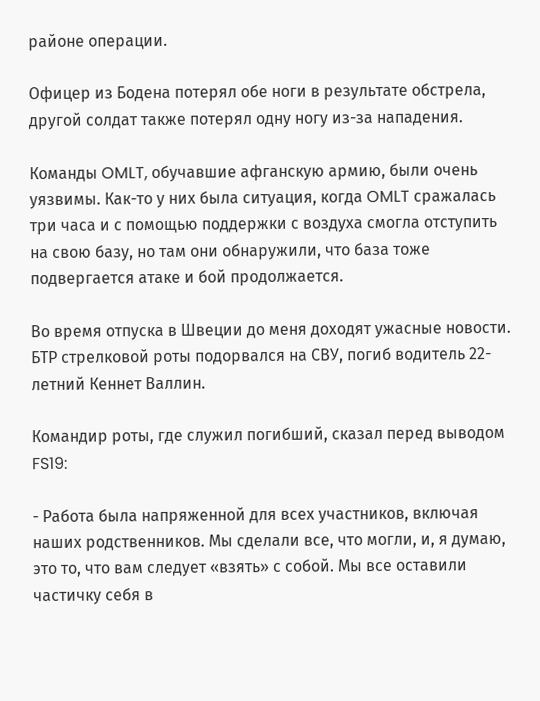районе операции.

Офицер из Бодена потерял обе ноги в результате обстрела, другой солдат также потерял одну ногу из-за нападения.

Команды OMLT, обучавшие афганскую армию, были очень уязвимы. Как-то у них была ситуация, когда OMLT сражалась три часа и с помощью поддержки с воздуха смогла отступить на свою базу, но там они обнаружили, что база тоже подвергается атаке и бой продолжается.

Во время отпуска в Швеции до меня доходят ужасные новости. БТР стрелковой роты подорвался на СВУ, погиб водитель 22-летний Кеннет Валлин.

Командир роты, где служил погибший, сказал перед выводом FS19:

- Работа была напряженной для всех участников, включая наших родственников. Мы сделали все, что могли, и, я думаю, это то, что вам следует «взять» с собой. Мы все оставили частичку себя в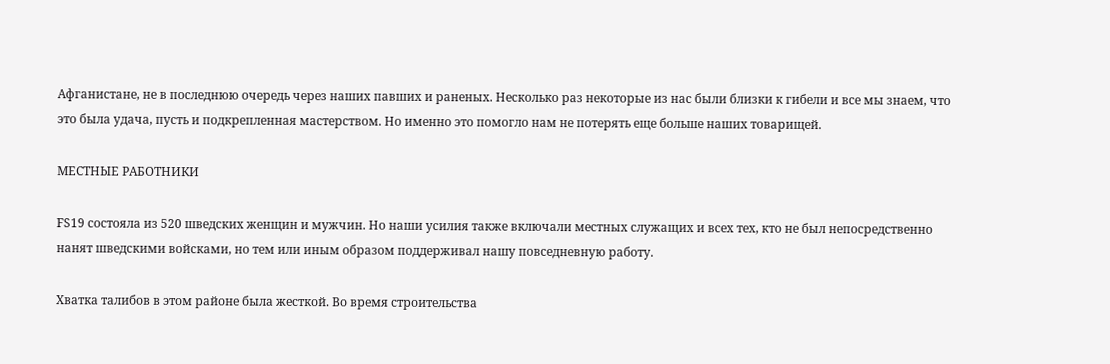Афганистане, не в последнюю очередь через наших павших и раненых. Несколько раз некоторые из нас были близки к гибели и все мы знаем, что это была удача, пусть и подкрепленная мастерством. Но именно это помогло нам не потерять еще больше наших товарищей.

МЕСТНЫЕ РАБОТНИКИ

FS19 состояла из 520 шведских женщин и мужчин. Но наши усилия также включали местных служащих и всех тех, кто не был непосредственно нанят шведскими войсками, но тем или иным образом поддерживал нашу повседневную работу.

Хватка талибов в этом районе была жесткой. Во время строительства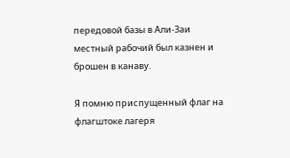передовой базы в Али-Заи местный рабочий был казнен и брошен в канаву.

Я помню приспущенный флаг на флагштоке лагеря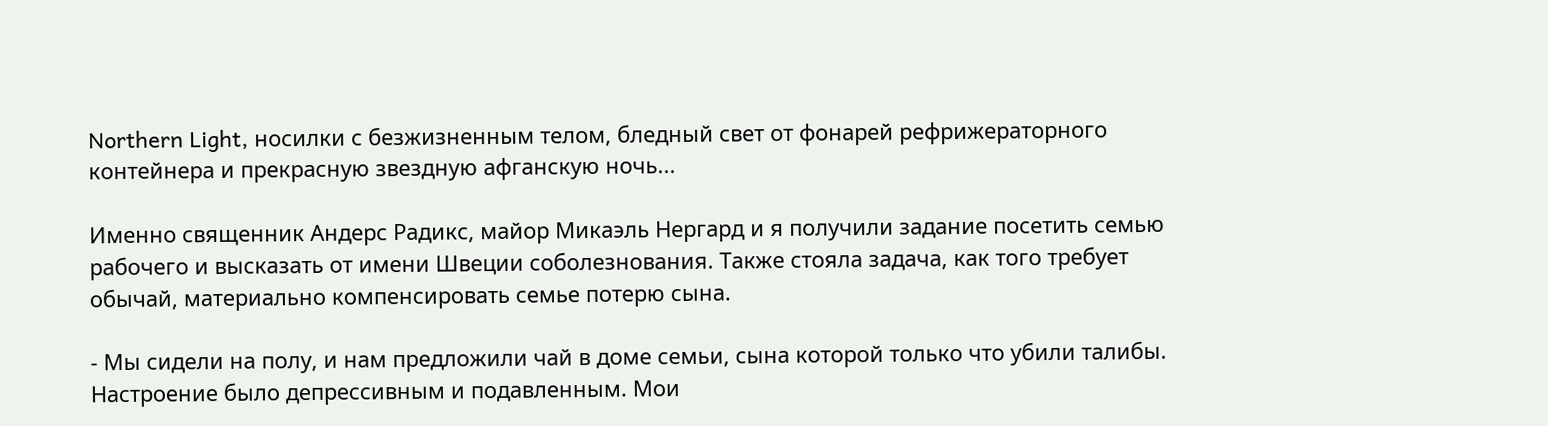Northern Light, носилки с безжизненным телом, бледный свет от фонарей рефрижераторного контейнера и прекрасную звездную афганскую ночь...

Именно священник Андерс Радикс, майор Микаэль Нергард и я получили задание посетить семью рабочего и высказать от имени Швеции соболезнования. Также стояла задача, как того требует обычай, материально компенсировать семье потерю сына.

- Мы сидели на полу, и нам предложили чай в доме семьи, сына которой только что убили талибы. Настроение было депрессивным и подавленным. Мои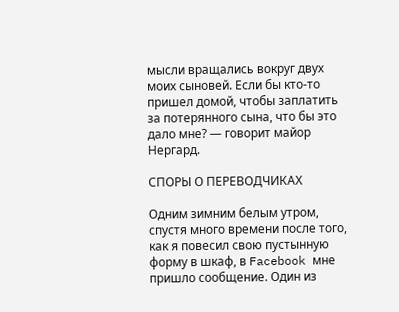мысли вращались вокруг двух моих сыновей. Если бы кто-то пришел домой, чтобы заплатить за потерянного сына, что бы это дало мне? — говорит майор Нергард.

СПОРЫ О ПЕРЕВОДЧИКАХ

Одним зимним белым утром, спустя много времени после того, как я повесил свою пустынную форму в шкаф, в Facebook мне пришло сообщение. Один из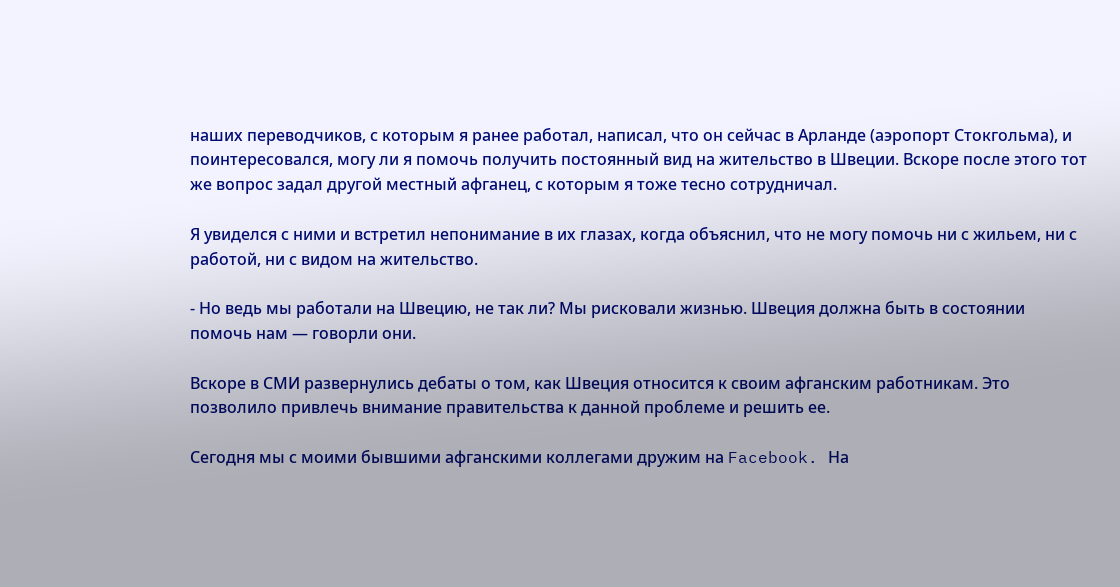наших переводчиков, с которым я ранее работал, написал, что он сейчас в Арланде (аэропорт Стокгольма), и поинтересовался, могу ли я помочь получить постоянный вид на жительство в Швеции. Вскоре после этого тот же вопрос задал другой местный афганец, с которым я тоже тесно сотрудничал.

Я увиделся с ними и встретил непонимание в их глазах, когда объяснил, что не могу помочь ни с жильем, ни с работой, ни с видом на жительство.

- Но ведь мы работали на Швецию, не так ли? Мы рисковали жизнью. Швеция должна быть в состоянии помочь нам — говорли они.

Вскоре в СМИ развернулись дебаты о том, как Швеция относится к своим афганским работникам. Это позволило привлечь внимание правительства к данной проблеме и решить ее.

Сегодня мы с моими бывшими афганскими коллегами дружим на Facebook. На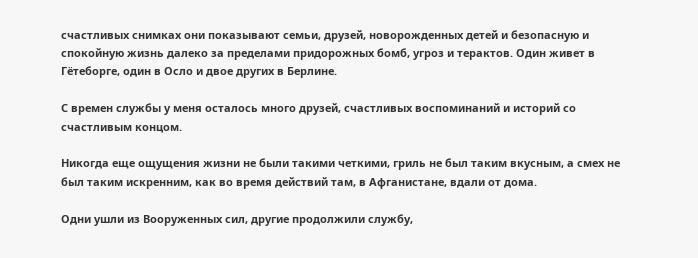счастливых снимках они показывают семьи, друзей, новорожденных детей и безопасную и спокойную жизнь далеко за пределами придорожных бомб, угроз и терактов. Один живет в Гётеборге, один в Осло и двое других в Берлине.

С времен службы у меня осталось много друзей, счастливых воспоминаний и историй со счастливым концом.

Никогда еще ощущения жизни не были такими четкими, гриль не был таким вкусным, а смех не был таким искренним, как во время действий там, в Афганистане, вдали от дома.

Одни ушли из Вооруженных сил, другие продолжили службу,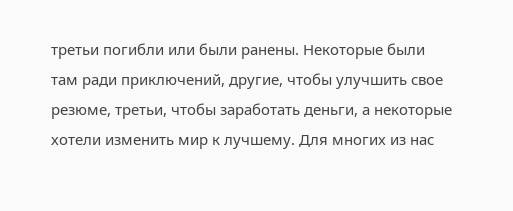третьи погибли или были ранены. Некоторые были там ради приключений, другие, чтобы улучшить свое резюме, третьи, чтобы заработать деньги, а некоторые хотели изменить мир к лучшему. Для многих из нас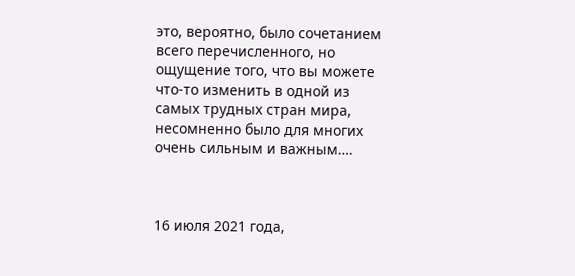это, вероятно, было сочетанием всего перечисленного, но ощущение того, что вы можете что-то изменить в одной из самых трудных стран мира, несомненно было для многих очень сильным и важным….



16 июля 2021 года,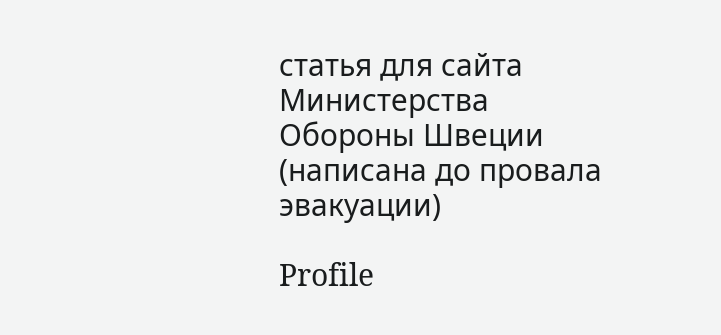статья для сайта Министерства Обороны Швеции (написана до провала эвакуации)

Profile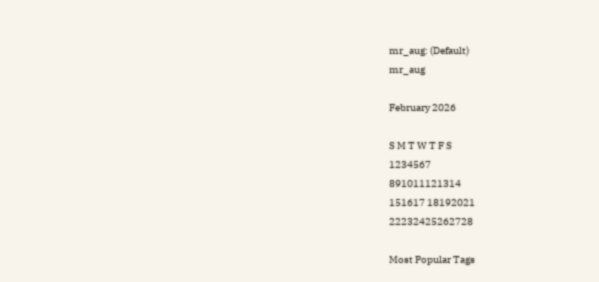mr_aug: (Default)
mr_aug

February 2026

S M T W T F S
1234567
891011121314
151617 18192021
22232425262728

Most Popular Tags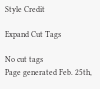Style Credit

Expand Cut Tags

No cut tags
Page generated Feb. 25th,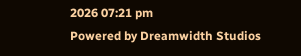2026 07:21 pm
Powered by Dreamwidth Studios